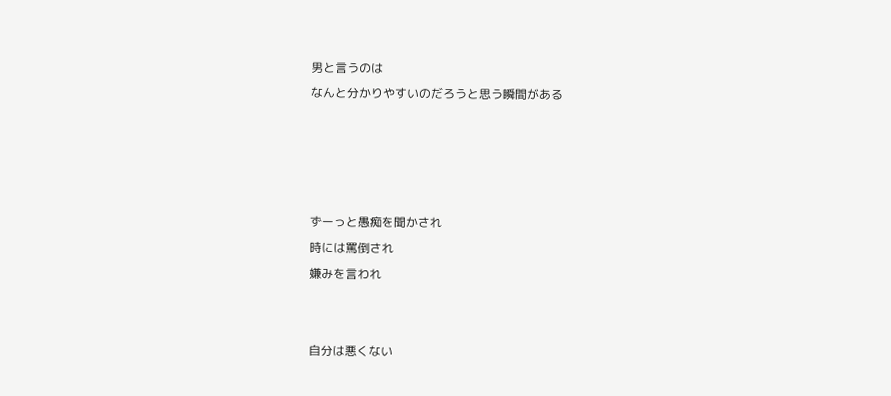男と言うのは
なんと分かりやすいのだろうと思う瞬間がある




ずーっと愚痴を聞かされ
時には罵倒され
嫌みを言われ


自分は悪くない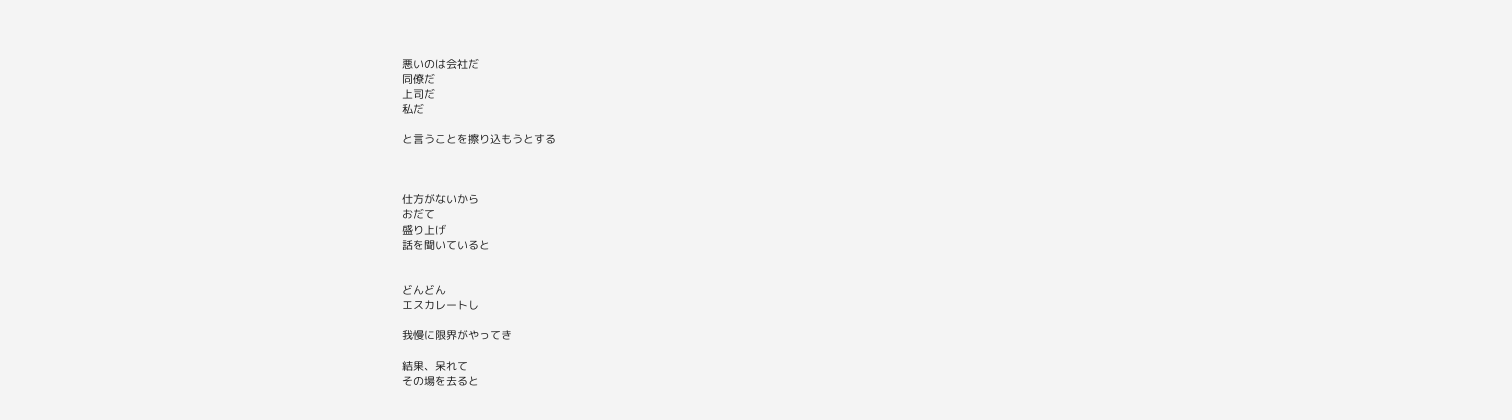悪いのは会社だ
同僚だ
上司だ
私だ

と言うことを擦り込もうとする



仕方がないから
おだて
盛り上げ
話を聞いていると


どんどん
エスカレートし

我慢に限界がやってき

結果、呆れて
その場を去ると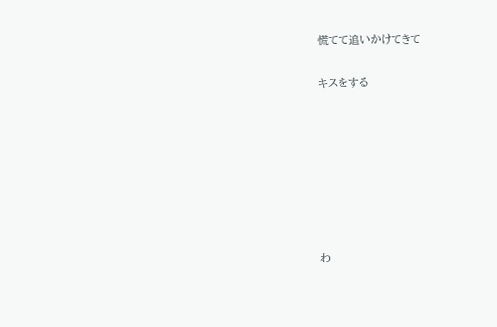慌てて追いかけてきて

キスをする







わ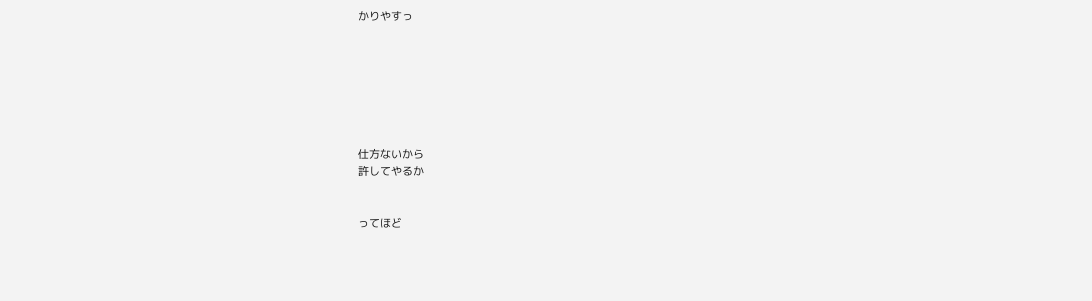かりやすっ







仕方ないから
許してやるか


ってほど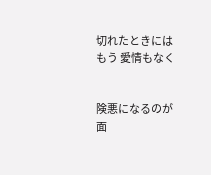切れたときには
もう 愛情もなく


険悪になるのが
面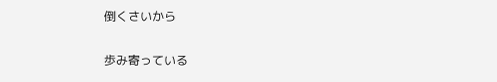倒くさいから

歩み寄っている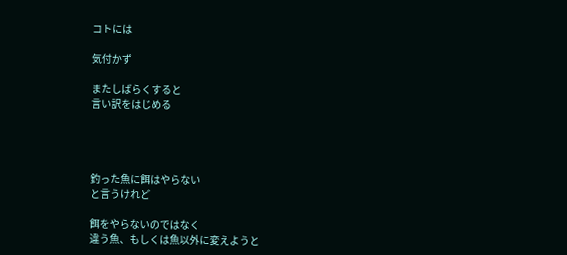コトには

気付かず

またしばらくすると
言い訳をはじめる




釣った魚に餌はやらない
と言うけれど

餌をやらないのではなく
違う魚、もしくは魚以外に変えようと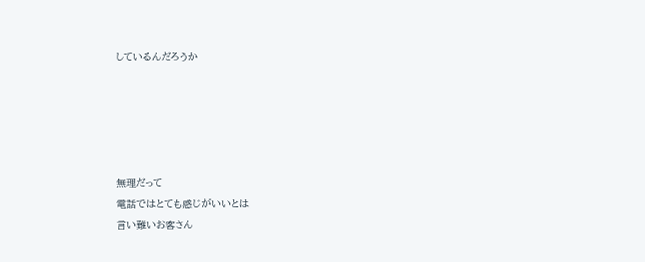しているんだろうか





無理だって
電話ではとても感じがいいとは
言い難いお客さん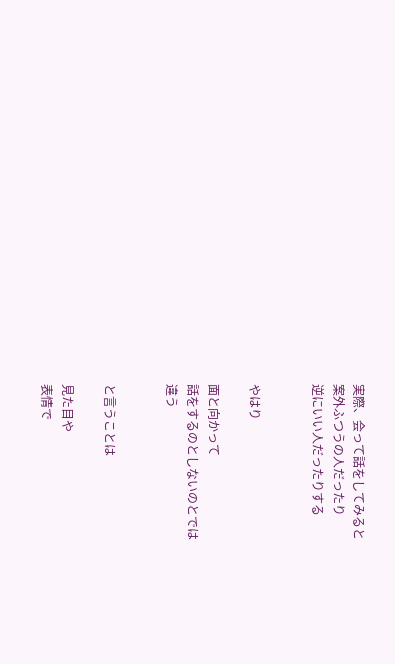実際、会って話をしてみると
案外ふつうの人だったり
逆にいい人だったりする


やはり

面と向かって
話をするのとしないのとでは
違う


と言うことは

見た目や
表情で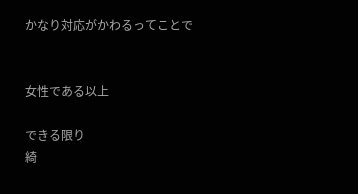かなり対応がかわるってことで


女性である以上

できる限り
綺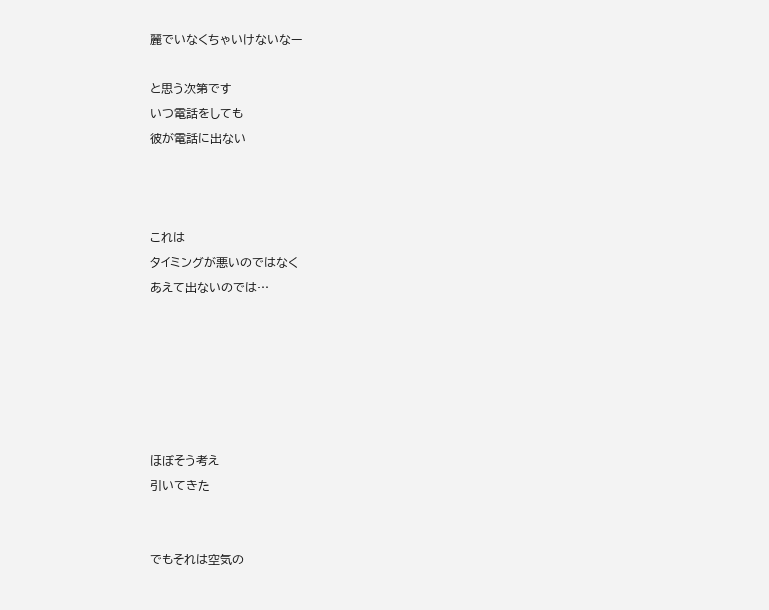麗でいなくちゃいけないなー

と思う次第です
いつ電話をしても
彼が電話に出ない



これは
タイミングが悪いのではなく
あえて出ないのでは…






ほぼそう考え
引いてきた


でもそれは空気の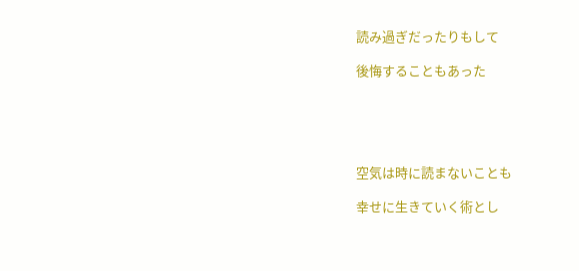読み過ぎだったりもして

後悔することもあった





空気は時に読まないことも

幸せに生きていく術とし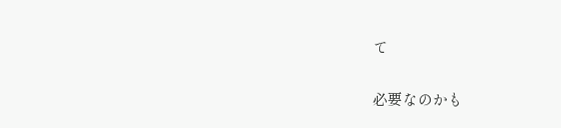て

必要なのかも